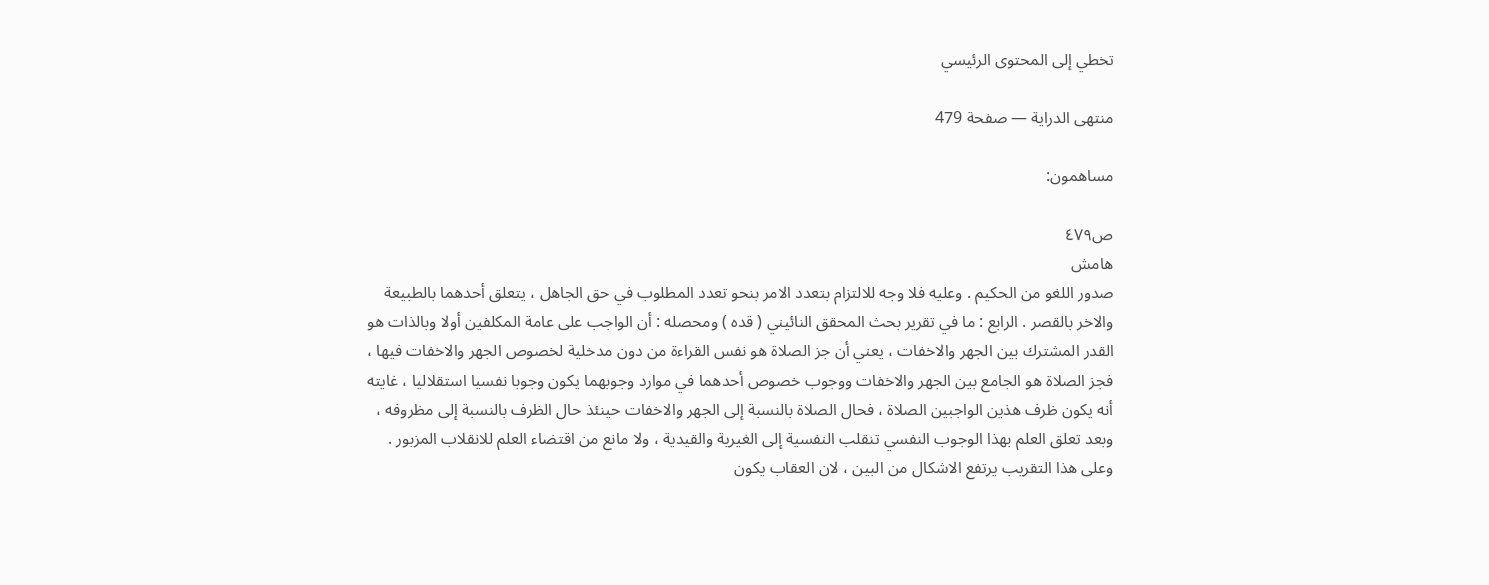تخطي إلى المحتوى الرئيسي

منتهى الدراية — صفحة 479

مساهمون:

ص٤٧٩
هامش
صدور اللغو من الحكيم . وعليه فلا وجه للالتزام بتعدد الامر بنحو تعدد المطلوب في حق الجاهل ، يتعلق أحدهما بالطبيعة والاخر بالقصر . الرابع : ما في تقرير بحث المحقق النائيني ( قده ) ومحصله : أن الواجب على عامة المكلفين أولا وبالذات هو القدر المشترك بين الجهر والاخفات ، يعني أن جز الصلاة هو نفس القراءة من دون مدخلية لخصوص الجهر والاخفات فيها ، فجز الصلاة هو الجامع بين الجهر والاخفات ووجوب خصوص أحدهما في موارد وجوبهما يكون وجوبا نفسيا استقلاليا ، غايته أنه يكون ظرف هذين الواجبين الصلاة ، فحال الصلاة بالنسبة إلى الجهر والاخفات حينئذ حال الظرف بالنسبة إلى مظروفه ، وبعد تعلق العلم بهذا الوجوب النفسي تنقلب النفسية إلى الغيرية والقيدية ، ولا مانع من اقتضاء العلم للانقلاب المزبور . وعلى هذا التقريب يرتفع الاشكال من البين ، لان العقاب يكون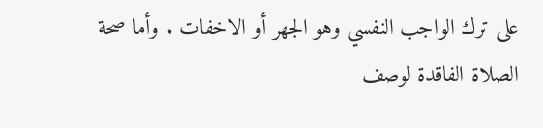على ترك الواجب النفسي وهو الجهر أو الاخفات . وأما صحة الصلاة الفاقدة لوصف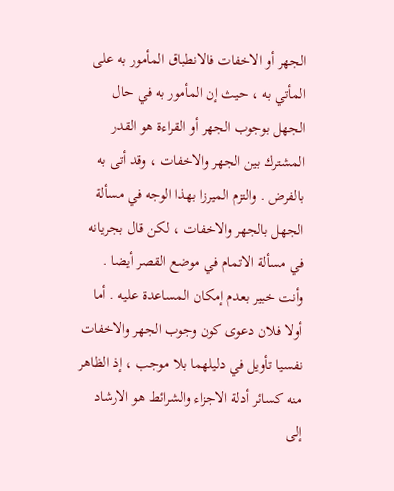الجهر أو الاخفات فالانطباق المأمور به على المأتي به ، حيث إن المأمور به في حال الجهل بوجوب الجهر أو القراءة هو القدر المشترك بين الجهر والاخفات ، وقد أتى به بالفرض . والتزم الميرزا بهذا الوجه في مسألة الجهل بالجهر والاخفات ، لكن قال بجريانه في مسألة الاتمام في موضع القصر أيضا . وأنت خبير بعدم إمكان المساعدة عليه . أما أولا فلان دعوى كون وجوب الجهر والاخفات نفسيا تأويل في دليلهما بلا موجب ، إذ الظاهر منه كسائر أدلة الاجزاء والشرائط هو الارشاد إلى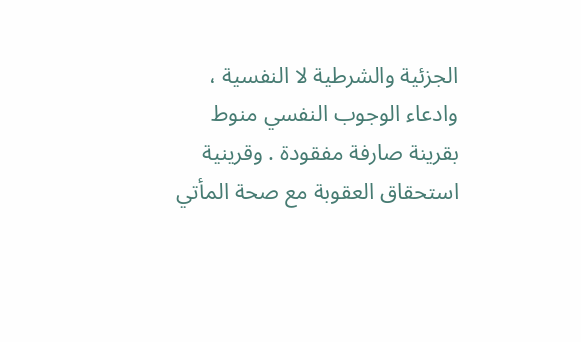الجزئية والشرطية لا النفسية ، وادعاء الوجوب النفسي منوط بقرينة صارفة مفقودة . وقرينية استحقاق العقوبة مع صحة المأتي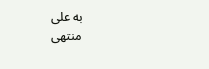به على
منتهى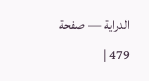الدراية — صفحة 479 |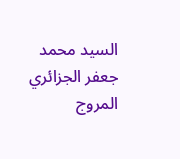السيد محمد جعفر الجزائري المروج